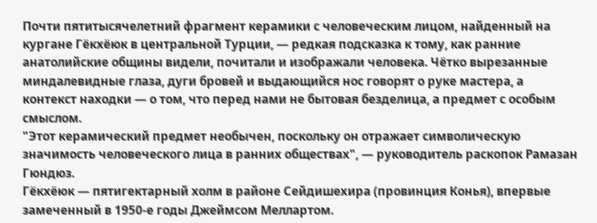Почти пятитысячелетний фрагмент керамики с человеческим лицом, найденный на кургане Гёкхёюк в центральной Турции, — редкая подсказка к тому, как ранние анатолийские общины видели, почитали и изображали человека. Чётко вырезанные миндалевидные глаза, дуги бровей и выдающийся нос говорят о руке мастера, а контекст находки — о том, что перед нами не бытовая безделица, а предмет с особым смыслом.
"Этот керамический предмет необычен, поскольку он отражает символическую значимость человеческого лица в ранних обществах", — руководитель раскопок Рамазан Гюндюз.
Гёкхёюк — пятигектарный холм в районе Сейдишехира (провинция Конья), впервые замеченный в 1950-е годы Джеймсом Меллартом.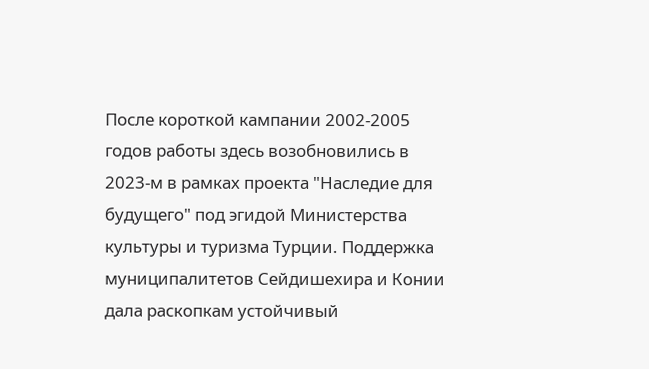После короткой кампании 2002-2005 годов работы здесь возобновились в 2023-м в рамках проекта "Наследие для будущего" под эгидой Министерства культуры и туризма Турции. Поддержка муниципалитетов Сейдишехира и Конии дала раскопкам устойчивый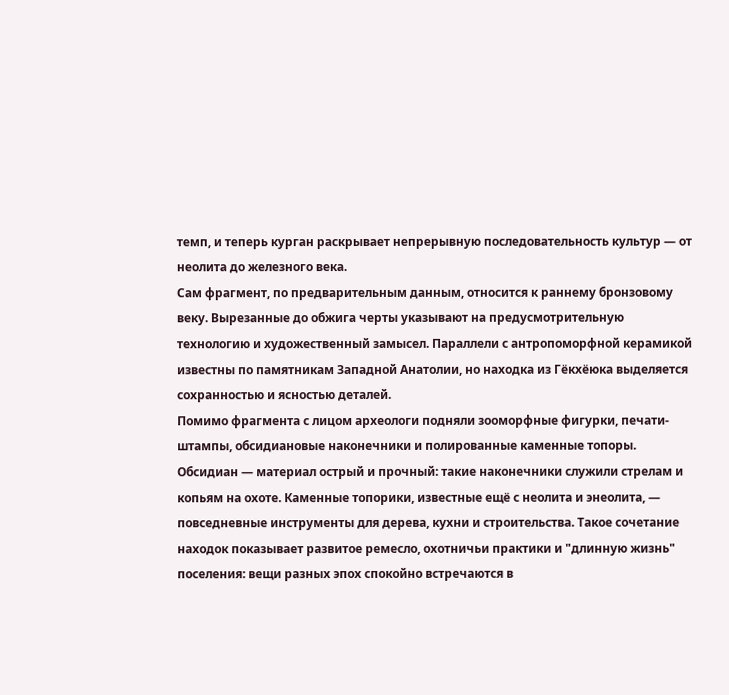темп, и теперь курган раскрывает непрерывную последовательность культур — от неолита до железного века.
Сам фрагмент, по предварительным данным, относится к раннему бронзовому веку. Вырезанные до обжига черты указывают на предусмотрительную технологию и художественный замысел. Параллели с антропоморфной керамикой известны по памятникам Западной Анатолии, но находка из Гёкхёюка выделяется сохранностью и ясностью деталей.
Помимо фрагмента с лицом археологи подняли зооморфные фигурки, печати-штампы, обсидиановые наконечники и полированные каменные топоры. Обсидиан — материал острый и прочный: такие наконечники служили стрелам и копьям на охоте. Каменные топорики, известные ещё с неолита и энеолита, — повседневные инструменты для дерева, кухни и строительства. Такое сочетание находок показывает развитое ремесло, охотничьи практики и "длинную жизнь" поселения: вещи разных эпох спокойно встречаются в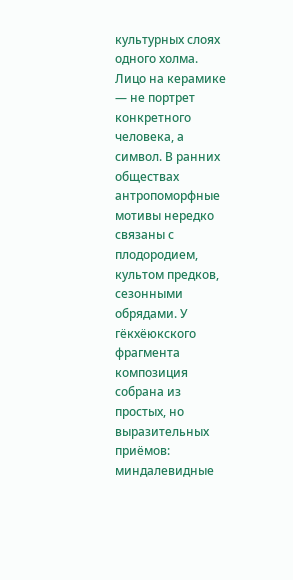культурных слоях одного холма.
Лицо на керамике — не портрет конкретного человека, а символ. В ранних обществах антропоморфные мотивы нередко связаны с плодородием, культом предков, сезонными обрядами. У гёкхёюкского фрагмента композиция собрана из простых, но выразительных приёмов: миндалевидные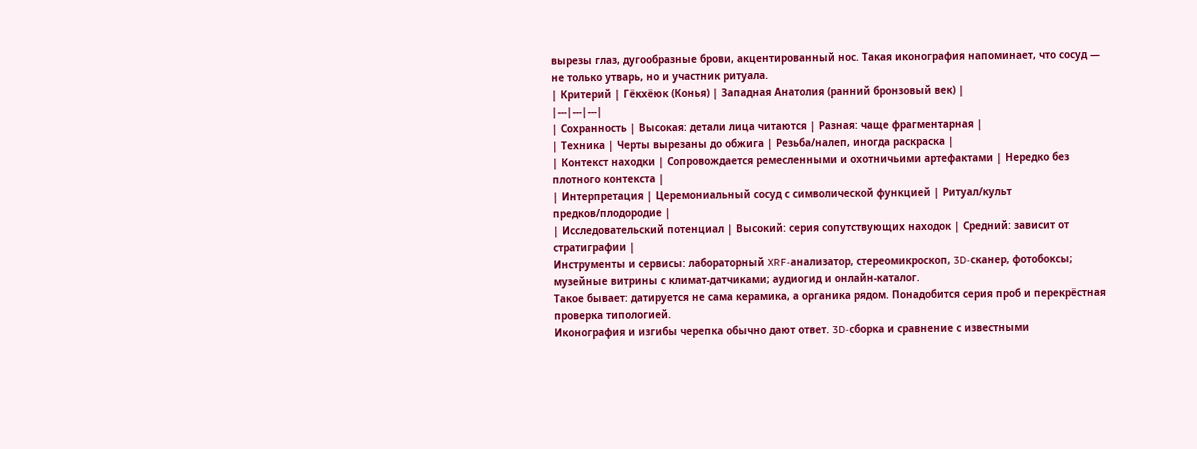вырезы глаз, дугообразные брови, акцентированный нос. Такая иконография напоминает, что сосуд — не только утварь, но и участник ритуала.
| Критерий | Гёкхёюк (Конья) | Западная Анатолия (ранний бронзовый век) |
|---|---|---|
| Сохранность | Высокая: детали лица читаются | Разная: чаще фрагментарная |
| Техника | Черты вырезаны до обжига | Резьба/налеп, иногда раскраска |
| Контекст находки | Сопровождается ремесленными и охотничьими артефактами | Нередко без плотного контекста |
| Интерпретация | Церемониальный сосуд с символической функцией | Ритуал/культ предков/плодородие |
| Исследовательский потенциал | Высокий: серия сопутствующих находок | Средний: зависит от стратиграфии |
Инструменты и сервисы: лабораторный XRF-анализатор, стереомикроскоп, 3D-сканер, фотобоксы; музейные витрины с климат-датчиками; аудиогид и онлайн-каталог.
Такое бывает: датируется не сама керамика, а органика рядом. Понадобится серия проб и перекрёстная проверка типологией.
Иконография и изгибы черепка обычно дают ответ. 3D-сборка и сравнение с известными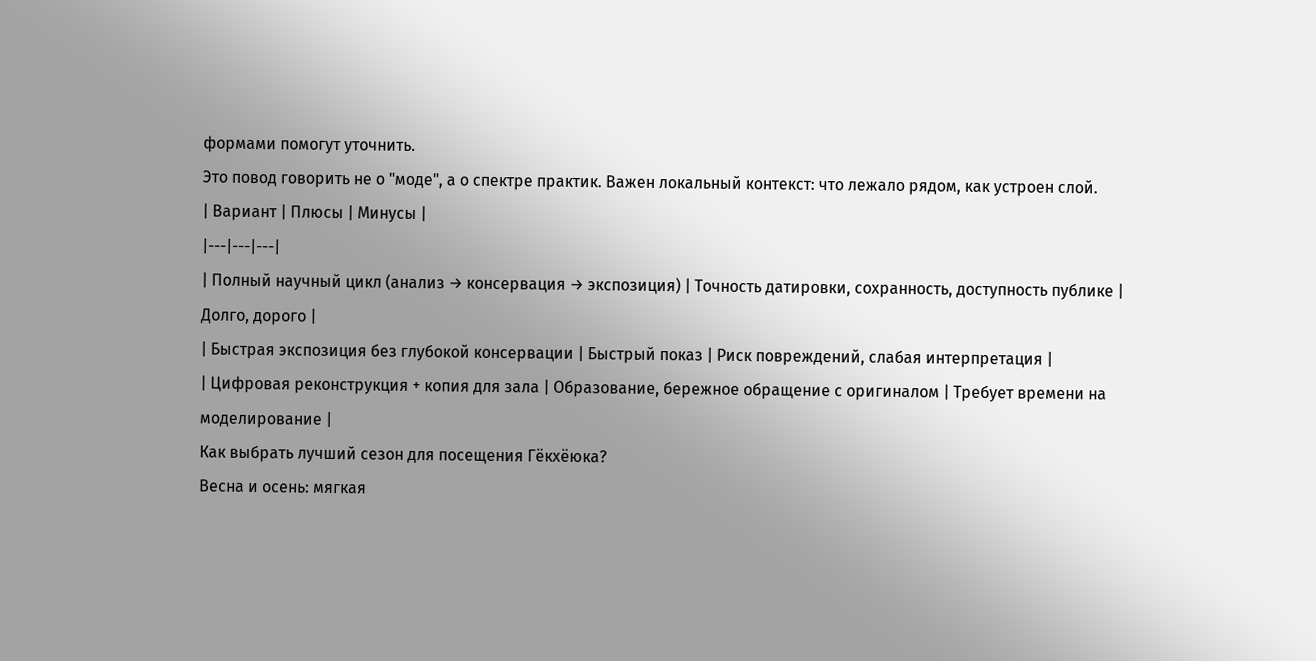формами помогут уточнить.
Это повод говорить не о "моде", а о спектре практик. Важен локальный контекст: что лежало рядом, как устроен слой.
| Вариант | Плюсы | Минусы |
|---|---|---|
| Полный научный цикл (анализ → консервация → экспозиция) | Точность датировки, сохранность, доступность публике | Долго, дорого |
| Быстрая экспозиция без глубокой консервации | Быстрый показ | Риск повреждений, слабая интерпретация |
| Цифровая реконструкция + копия для зала | Образование, бережное обращение с оригиналом | Требует времени на моделирование |
Как выбрать лучший сезон для посещения Гёкхёюка?
Весна и осень: мягкая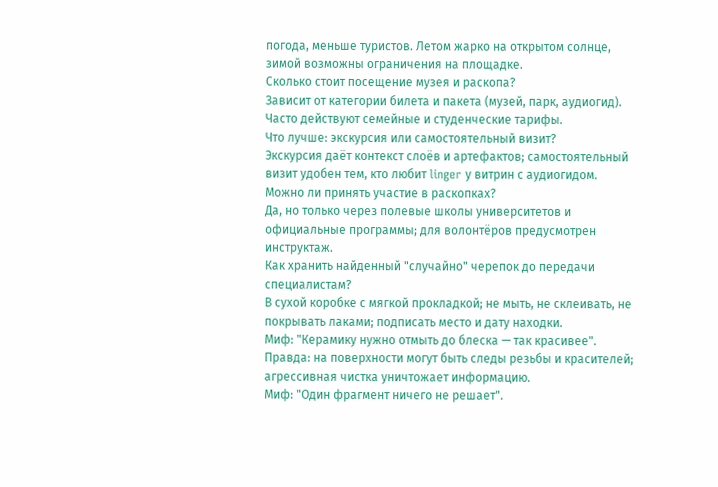погода, меньше туристов. Летом жарко на открытом солнце, зимой возможны ограничения на площадке.
Сколько стоит посещение музея и раскопа?
Зависит от категории билета и пакета (музей, парк, аудиогид). Часто действуют семейные и студенческие тарифы.
Что лучше: экскурсия или самостоятельный визит?
Экскурсия даёт контекст слоёв и артефактов; самостоятельный визит удобен тем, кто любит linger у витрин с аудиогидом.
Можно ли принять участие в раскопках?
Да, но только через полевые школы университетов и официальные программы; для волонтёров предусмотрен инструктаж.
Как хранить найденный "случайно" черепок до передачи специалистам?
В сухой коробке с мягкой прокладкой; не мыть, не склеивать, не покрывать лаками; подписать место и дату находки.
Миф: "Керамику нужно отмыть до блеска — так красивее".
Правда: на поверхности могут быть следы резьбы и красителей; агрессивная чистка уничтожает информацию.
Миф: "Один фрагмент ничего не решает".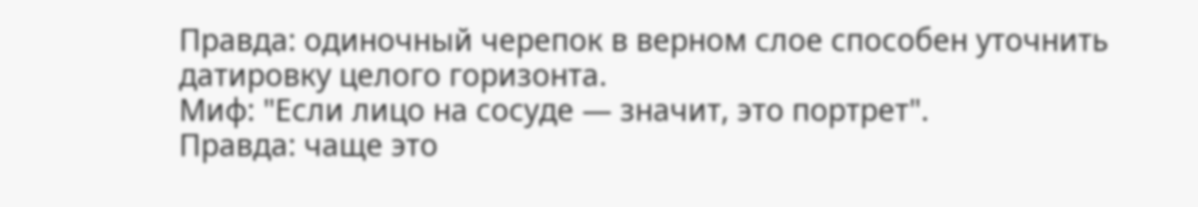Правда: одиночный черепок в верном слое способен уточнить датировку целого горизонта.
Миф: "Если лицо на сосуде — значит, это портрет".
Правда: чаще это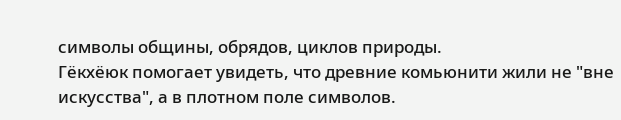символы общины, обрядов, циклов природы.
Гёкхёюк помогает увидеть, что древние комьюнити жили не "вне искусства", а в плотном поле символов.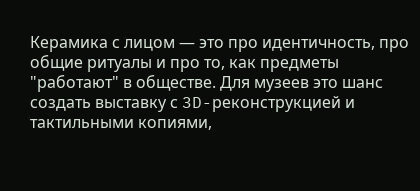Керамика с лицом — это про идентичность, про общие ритуалы и про то, как предметы "работают" в обществе. Для музеев это шанс создать выставку с 3D-реконструкцией и тактильными копиями,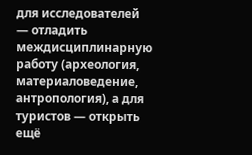для исследователей — отладить междисциплинарную работу (археология, материаловедение, антропология), а для туристов — открыть ещё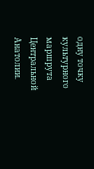одну точку культурного маршрута Центральной Анатолии.